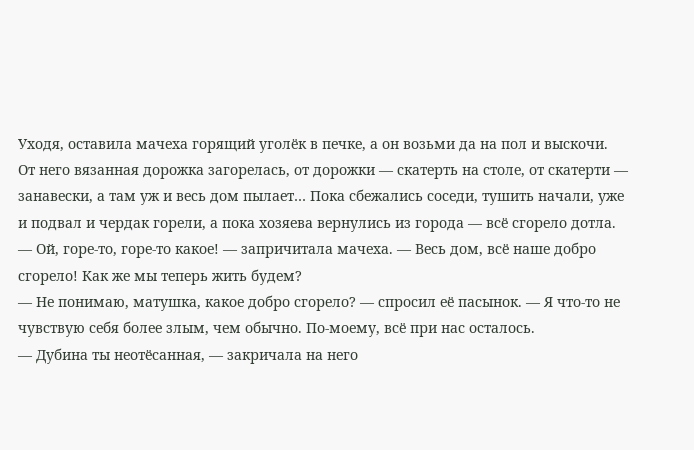Уходя, оставила мачеха горящий уголёк в печке, а он возьми да на пол и выскочи. От него вязанная дорожка загорелась, от дорожки — скатерть на столе, от скатерти — занавески, а там уж и весь дом пылает… Пока сбежались соседи, тушить начали, уже и подвал и чердак горели, а пока хозяева вернулись из города — всё сгорело дотла.
— Ой, горе-то, горе-то какое! — запричитала мачеха. — Весь дом, всё наше добро сгорело! Как же мы теперь жить будем?
— Не понимаю, матушка, какое добро сгорело? — спросил её пасынок. — Я что-то не чувствую себя более злым, чем обычно. По-моему, всё при нас осталось.
— Дубина ты неотёсанная, — закричала на него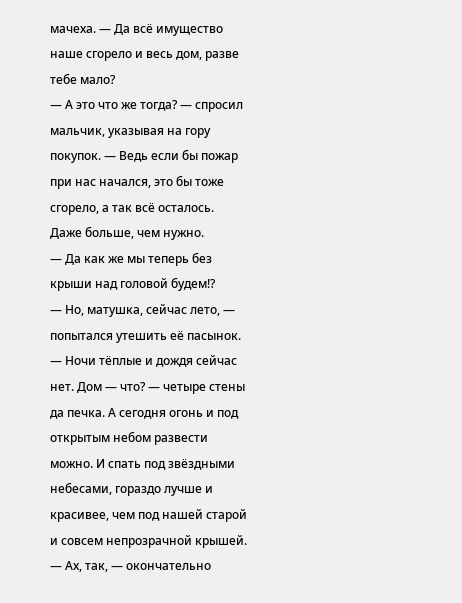мачеха. — Да всё имущество наше сгорело и весь дом, разве тебе мало?
— А это что же тогда? — спросил мальчик, указывая на гору покупок. — Ведь если бы пожар при нас начался, это бы тоже сгорело, а так всё осталось. Даже больше, чем нужно.
— Да как же мы теперь без крыши над головой будем!?
— Но, матушка, сейчас лето, — попытался утешить её пасынок. — Ночи тёплые и дождя сейчас нет. Дом — что? — четыре стены да печка. А сегодня огонь и под открытым небом развести можно. И спать под звёздными небесами, гораздо лучше и красивее, чем под нашей старой и совсем непрозрачной крышей.
— Ах, так, — окончательно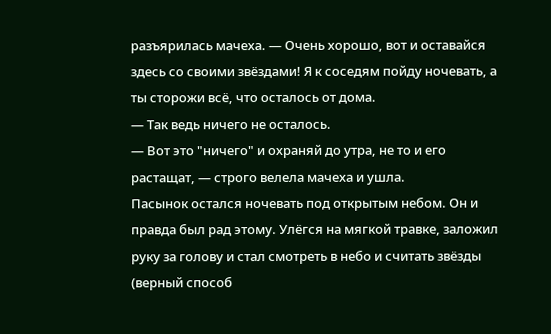разъярилась мачеха. — Очень хорошо, вот и оставайся здесь со своими звёздами! Я к соседям пойду ночевать, а ты сторожи всё, что осталось от дома.
— Так ведь ничего не осталось.
— Вот это "ничего" и охраняй до утра, не то и его растащат, — строго велела мачеха и ушла.
Пасынок остался ночевать под открытым небом. Он и правда был рад этому. Улёгся на мягкой травке, заложил руку за голову и стал смотреть в небо и считать звёзды (верный способ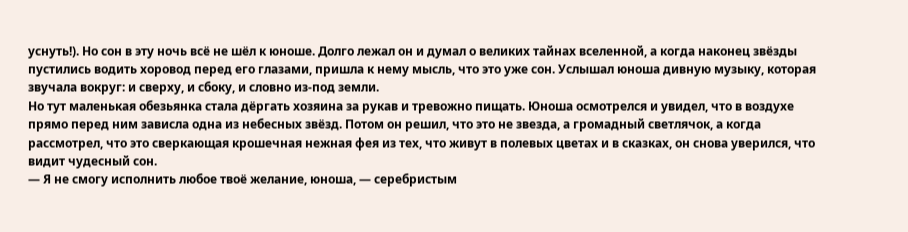уснуть!). Но сон в эту ночь всё не шёл к юноше. Долго лежал он и думал о великих тайнах вселенной, а когда наконец звёзды пустились водить хоровод перед его глазами, пришла к нему мысль, что это уже сон. Услышал юноша дивную музыку, которая звучала вокруг: и сверху, и сбоку, и словно из-под земли.
Но тут маленькая обезьянка стала дёргать хозяина за рукав и тревожно пищать. Юноша осмотрелся и увидел, что в воздухе прямо перед ним зависла одна из небесных звёзд. Потом он решил, что это не звезда, а громадный светлячок, а когда рассмотрел, что это сверкающая крошечная нежная фея из тех, что живут в полевых цветах и в сказках, он снова уверился, что видит чудесный сон.
— Я не смогу исполнить любое твоё желание, юноша, — серебристым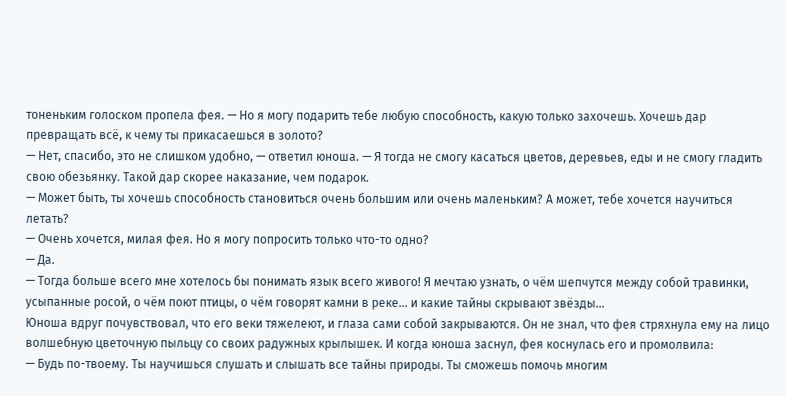тоненьким голоском пропела фея. — Но я могу подарить тебе любую способность, какую только захочешь. Хочешь дар превращать всё, к чему ты прикасаешься в золото?
— Нет, спасибо, это не слишком удобно, — ответил юноша. — Я тогда не смогу касаться цветов, деревьев, еды и не смогу гладить свою обезьянку. Такой дар скорее наказание, чем подарок.
— Может быть, ты хочешь способность становиться очень большим или очень маленьким? А может, тебе хочется научиться летать?
— Очень хочется, милая фея. Но я могу попросить только что-то одно?
— Да.
— Тогда больше всего мне хотелось бы понимать язык всего живого! Я мечтаю узнать, о чём шепчутся между собой травинки, усыпанные росой, о чём поют птицы, о чём говорят камни в реке… и какие тайны скрывают звёзды…
Юноша вдруг почувствовал, что его веки тяжелеют, и глаза сами собой закрываются. Он не знал, что фея стряхнула ему на лицо волшебную цветочную пыльцу со своих радужных крылышек. И когда юноша заснул, фея коснулась его и промолвила:
— Будь по-твоему. Ты научишься слушать и слышать все тайны природы. Ты сможешь помочь многим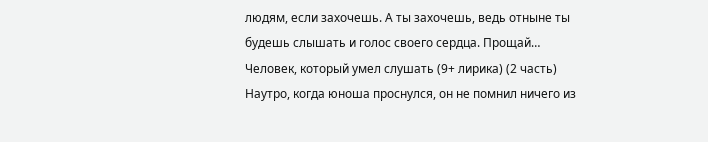людям, если захочешь. А ты захочешь, ведь отныне ты будешь слышать и голос своего сердца. Прощай…
Человек, который умел слушать (9+ лирика) (2 часть)
Наутро, когда юноша проснулся, он не помнил ничего из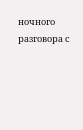ночного разговора с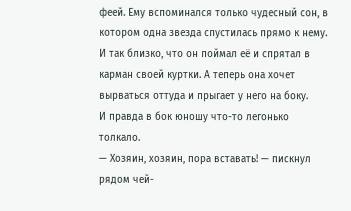феей. Ему вспоминался только чудесный сон, в котором одна звезда спустилась прямо к нему. И так близко, что он поймал её и спрятал в карман своей куртки. А теперь она хочет вырваться оттуда и прыгает у него на боку.
И правда в бок юношу что-то легонько толкало.
— Хозяин, хозяин, пора вставать! — пискнул рядом чей-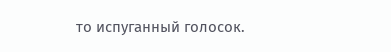то испуганный голосок.